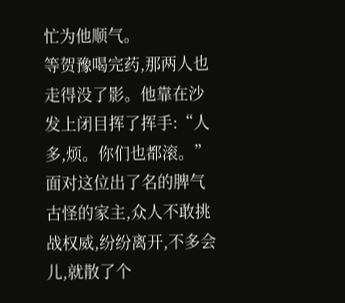忙为他顺气。
等贺豫喝完药,那两人也走得没了影。他靠在沙发上闭目挥了挥手:“人多,烦。你们也都滚。”
面对这位出了名的脾气古怪的家主,众人不敢挑战权威,纷纷离开,不多会儿,就散了个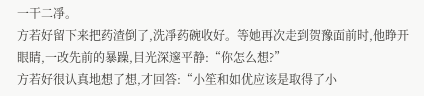一干二凈。
方若好留下来把药渣倒了,洗凈药碗收好。等她再次走到贺豫面前时,他睁开眼睛,一改先前的暴躁,目光深邃平静:“你怎么想?”
方若好很认真地想了想,才回答:“小笙和如优应该是取得了小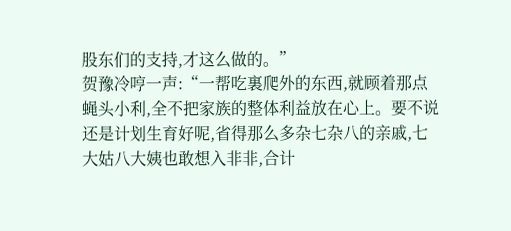股东们的支持,才这么做的。”
贺豫冷哼一声:“一帮吃裏爬外的东西,就顾着那点蝇头小利,全不把家族的整体利益放在心上。要不说还是计划生育好呢,省得那么多杂七杂八的亲戚,七大姑八大姨也敢想入非非,合计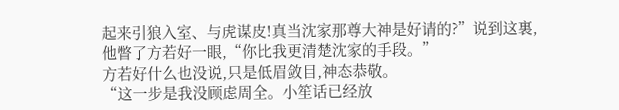起来引狼入室、与虎谋皮!真当沈家那尊大神是好请的?”说到这裏,
他瞥了方若好一眼,“你比我更清楚沈家的手段。”
方若好什么也没说,只是低眉敛目,神态恭敬。
“这一步是我没顾虑周全。小笙话已经放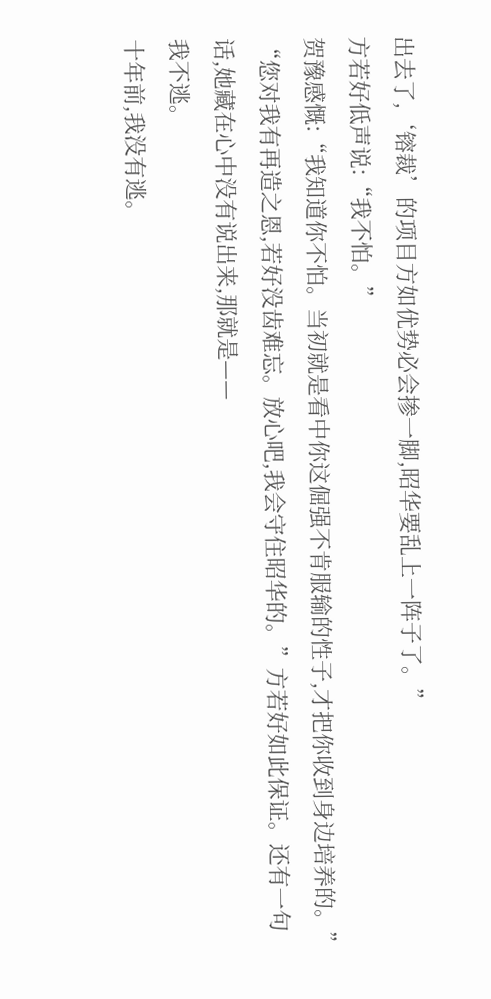出去了,‘镕裁’的项目方如优势必会掺一脚,昭华要乱上一阵子了。”
方若好低声说:“我不怕。”
贺豫感慨:“我知道你不怕。当初就是看中你这倔强不肯服输的性子,才把你收到身边培养的。”
“您对我有再造之恩,若好没齿难忘。放心吧,我会守住昭华的。”方若好如此保证。还有一句话,她藏在心中没有说出来,那就是——
我不逃。
十年前,我没有逃。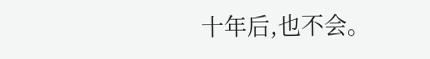十年后,也不会。